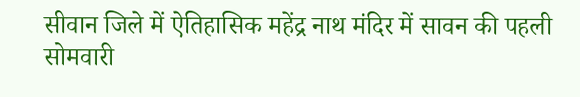सीवान जिले में ऐतिहासिक महेंद्र नाथ मंदिर में सावन की पहली सोमवारी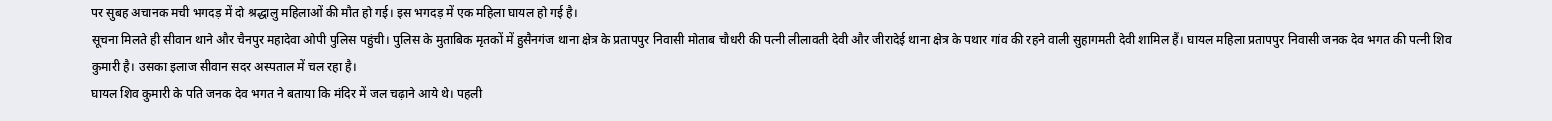पर सुबह अचानक मची भगदड़ में दो श्रद्धालु महिलाओं की मौत हो गई। इस भगदड़ में एक महिला घायल हो गई है।
सूचना मिलते ही सीवान थाने और चैनपुर महादेवा ओपी पुलिस पहुंची। पुलिस के मुताबिक मृतकों में हुसैनगंज थाना क्षेत्र के प्रतापपुर निवासी मोताब चौधरी की पत्नी लीलावती देवी और जीरादेई थाना क्षेत्र के पथार गांव की रहने वाली सुहागमती देवी शामिल हैं। घायल महिला प्रतापपुर निवासी जनक देव भगत की पत्नी शिव कुमारी है। उसका इलाज सीवान सदर अस्पताल में चल रहा है।
घायल शिव कुमारी के पति जनक देव भगत ने बताया कि मंदिर में जल चढ़ाने आये थे। पहली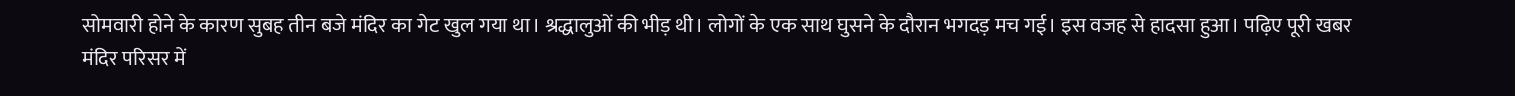सोमवारी होने के कारण सुबह तीन बजे मंदिर का गेट खुल गया था। श्रद्धालुओं की भीड़ थी। लोगों के एक साथ घुसने के दौरान भगदड़ मच गई। इस वजह से हादसा हुआ। पढ़िए पूरी खबर
मंदिर परिसर में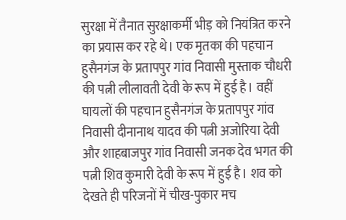सुरक्षा में तैनात सुरक्षाकर्मी भीड़ को नियंत्रित करने का प्रयास कर रहे थे। एक मृतका की पहचान हुसैनगंज के प्रतापपुर गांव निवासी मुस्ताक चौधरी की पत्नी लीलावती देवी के रूप में हुई है। वहीं घायलों की पहचान हुसैनगंज के प्रतापपुर गांव निवासी दीनानाथ यादव की पत्नी अजोरिया देवी और शाहबाजपुर गांव निवासी जनक देव भगत की पत्नी शिव कुमारी देवी के रूप में हुई है। शव को देखते ही परिजनों में चीख-पुकार मच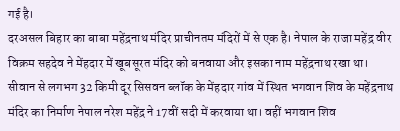गई है।
दरअसल बिहार का बाबा महेंद्रनाथ मंदिर प्राचीनतम मंदिरों में से एक है। नेपाल के राजा महेंद्र वीर विक्रम सहदेव ने मेंहदार में खूबसूरत मंदिर को बनवाया और इसका नाम महेंद्रनाथ रखा था। सीवान से लगभग 32 किमी दूर सिसवन ब्लॉक के मेंहदार गांव में स्थित भगवान शिव के महेंद्रनाथ मंदिर का निर्माण नेपाल नरेश महेंद्र ने 17वीं सदी में करवाया था। वहीं भगवान शिव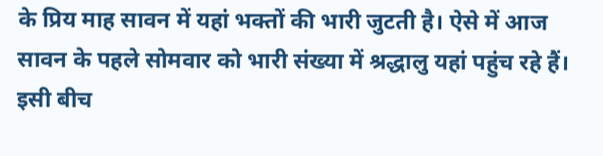के प्रिय माह सावन में यहां भक्तों की भारी जुटती है। ऐसे में आज सावन के पहले सोमवार को भारी संख्या में श्रद्धालु यहां पहुंच रहे हैं। इसी बीच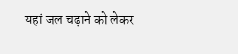यहां जल चढ़ाने को लेकर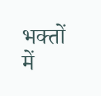भक्तों में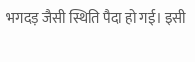भगदड़ जैसी स्थिति पैदा हो गई। इसी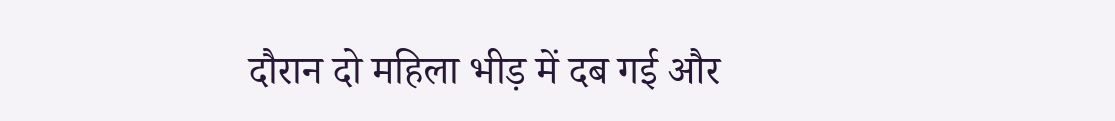दौरान दो महिला भीड़ में दब गई और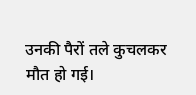उनकी पैरों तले कुचलकर मौत हो गई।